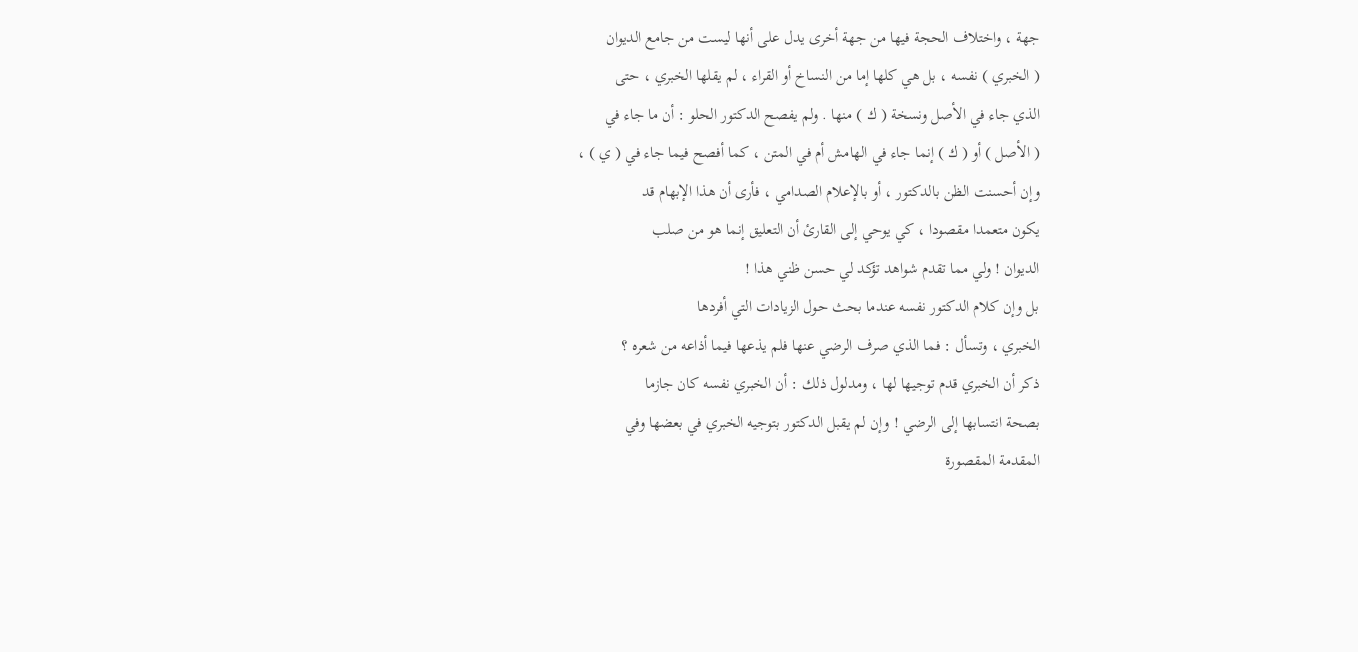جهة ، واختلاف الحجة فيها من جهة أخرى يدل على أنها ليست من جامع الديوان
( الخبري ) نفسه ، بل هي كلها إما من النساخ أو القراء ، لم يقلها الخبري ، حتى
الذي جاء في الأصل ونسخة ( ك ) منها . ولم يفصح الدكتور الحلو : أن ما جاء في
( الأصل ) أو ( ك ) إنما جاء في الهامش أم في المتن ، كما أفصح فيما جاء في ( ي ) ،
وإن أحسنت الظن بالدكتور ، أو بالإعلام الصدامي ، فأرى أن هذا الإبهام قد
يكون متعمدا مقصودا ، كي يوحي إلى القارئ أن التعليق إنما هو من صلب
الديوان ! ولي مما تقدم شواهد تؤكد لي حسن ظني هذا !
بل وإن كلام الدكتور نفسه عندما بحث حول الزيادات التي أفردها
الخبري ، وتسأل : فما الذي صرف الرضي عنها فلم يذعها فيما أذاعه من شعره ؟
ذكر أن الخبري قدم توجيها لها ، ومدلول ذلك : أن الخبري نفسه كان جازما
بصحة انتسابها إلى الرضي ! وإن لم يقبل الدكتور بتوجيه الخبري في بعضها وفي
المقدمة المقصورة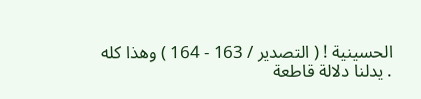الحسينية ! ( التصدير / 163 - 164 ) وهذا كله . يدلنا دلالة قاطعة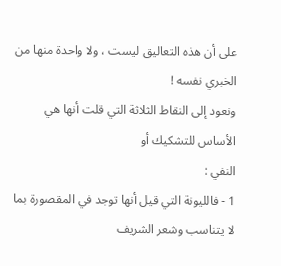على أن هذه التعاليق ليست ، ولا واحدة منها من الخبري نفسه !
ونعود إلى النقاط الثلاثة التي قلت أنها هي الأساس للتشكيك أو
النفي :
1 - فالليونة التي قيل أنها توجد في المقصورة بما لا يتناسب وشعر الشريف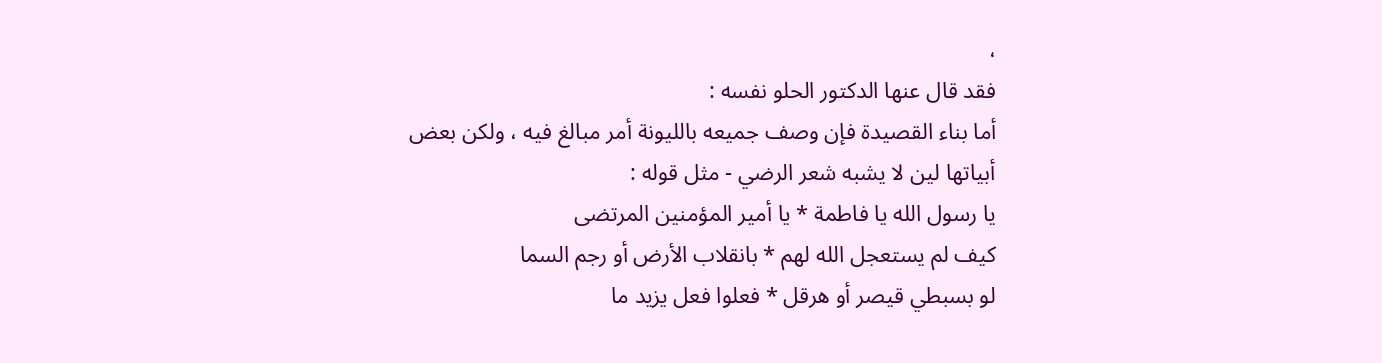،
فقد قال عنها الدكتور الحلو نفسه :
أما بناء القصيدة فإن وصف جميعه بالليونة أمر مبالغ فيه ، ولكن بعض
أبياتها لين لا يشبه شعر الرضي - مثل قوله :
يا رسول الله يا فاطمة * يا أمير المؤمنين المرتضى
كيف لم يستعجل الله لهم * بانقلاب الأرض أو رجم السما
لو بسبطي قيصر أو هرقل * فعلوا فعل يزيد ما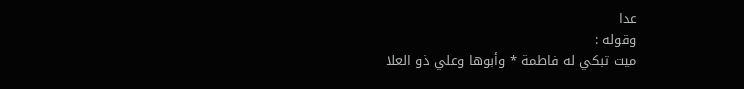عدا
وقوله :
ميت تبكي له فاطمة * وأبوها وعلي ذو العلا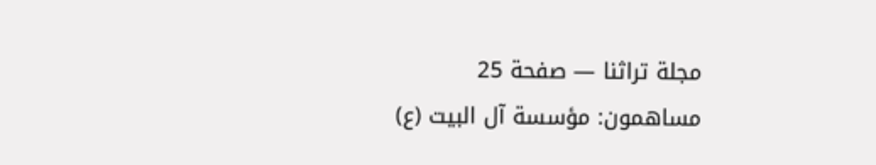مجلة تراثنا — صفحة 25
مساهمون: مؤسسة آل البيت (ع)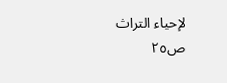لإحياء التراث
ص٢٥